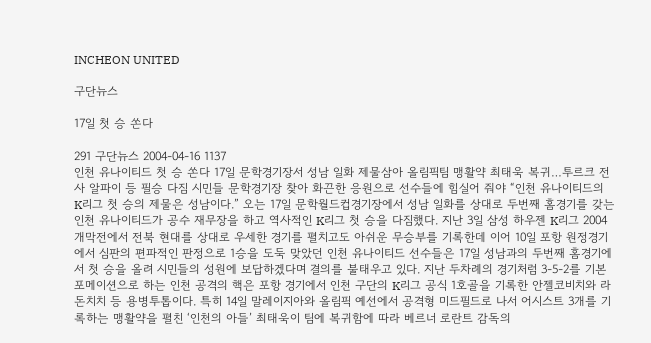INCHEON UNITED

구단뉴스

17일 첫 승 쏜다

291 구단뉴스 2004-04-16 1137
인천 유나이티드 첫 승 쏜다 17일 문학경기장서 성남 일화 제물삼아 올림픽팀 맹활약 최태욱 복귀…투르크 전사 알파이 등 필승 다짐 시민들 문학경기장 찾아 화끈한 응원으로 선수들에 힘실어 줘야 “인천 유나이티드의 K리그 첫 승의 제물은 성남이다.” 오는 17일 문학월드컵경기장에서 성남 일화를 상대로 두번째 홈경기를 갖는 인천 유나이티드가 공수 재무장을 하고 역사적인 K리그 첫 승을 다짐했다. 지난 3일 삼성 하우젠 K리그 2004 개막전에서 전북 현대를 상대로 우세한 경기를 펼치고도 아쉬운 무승부를 기록한데 이어 10일 포항 원정경기에서 심판의 편파적인 판정으로 1승을 도둑 맞았던 인천 유나이티드 선수들은 17일 성남과의 두번째 홈경기에서 첫 승을 올려 시민들의 성원에 보답하겠다며 결의를 불태우고 있다. 지난 두차례의 경기처럼 3-5-2를 기본 포메이션으로 하는 인천 공격의 핵은 포항 경기에서 인천 구단의 K리그 공식 1호골을 기록한 안젤코비치와 라돈치치 등 용병투톱이다. 특히 14일 말레이지아와 올림픽 예선에서 공격형 미드필드로 나서 어시스트 3개를 기록하는 맹활약을 펼친 ‘인천의 아들’ 최태욱이 팀에 복귀함에 따라 베르너 로란트 감독의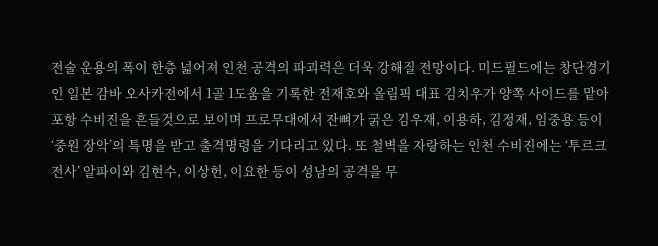전술 운용의 폭이 한층 넓어져 인천 공격의 파괴력은 더욱 강해질 전망이다. 미드필드에는 창단경기인 일본 감바 오사카전에서 1골 1도움을 기록한 전재호와 올림픽 대표 김치우가 양쪽 사이드를 맡아 포항 수비진을 흔들것으로 보이며 프로무대에서 잔뼈가 굵은 김우재, 이용하, 김정재, 임중용 등이 ‘중원 장악’의 특명을 받고 출격명령을 기다리고 있다. 또 철벽을 자랑하는 인천 수비진에는 ‘투르크 전사’ 알파이와 김현수, 이상헌, 이요한 등이 성남의 공격을 무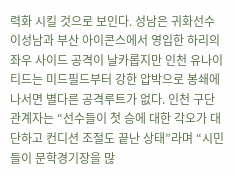력화 시킬 것으로 보인다. 성남은 귀화선수 이성남과 부산 아이콘스에서 영입한 하리의 좌우 사이드 공격이 날카롭지만 인천 유나이티드는 미드필드부터 강한 압박으로 봉쇄에 나서면 별다른 공격루트가 없다. 인천 구단 관계자는 “선수들이 첫 승에 대한 각오가 대단하고 컨디션 조절도 끝난 상태”라며 “시민들이 문학경기장을 많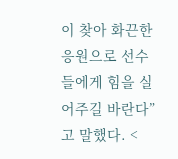이 찾아 화끈한 응원으로 선수들에게 힘을 실어주길 바란다”고 말했다. <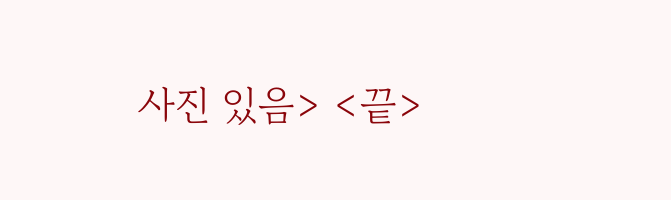사진 있음> <끝>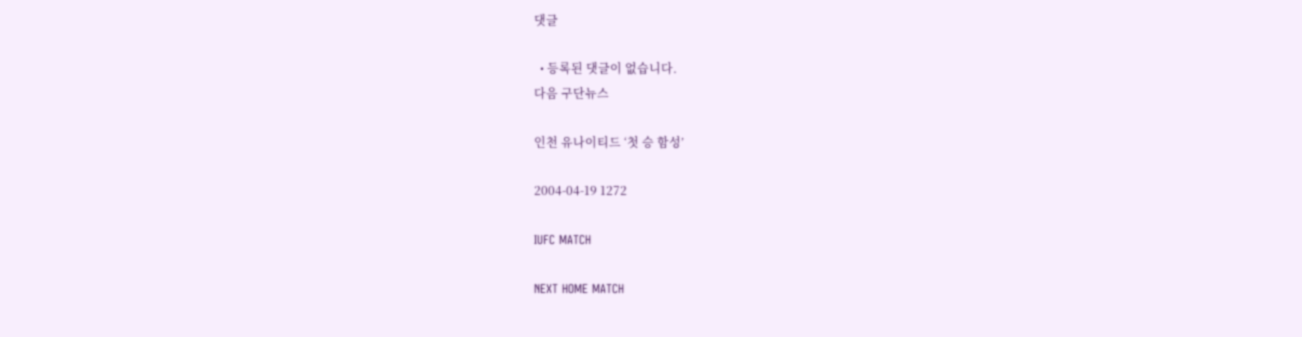댓글

  • 등록된 댓글이 없습니다.
다음 구단뉴스

인천 유나이티드 ‘첫 승 함성’

2004-04-19 1272

IUFC MATCH

NEXT HOME MATCH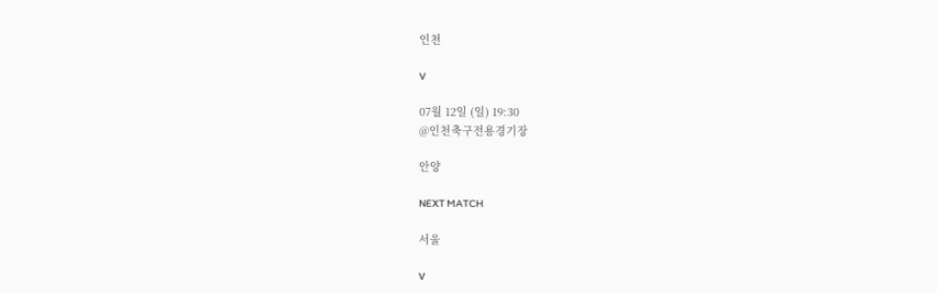인천

V

07월 12일 (일) 19:30
@인천축구전용경기장

안양

NEXT MATCH

서울

V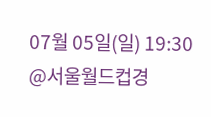07월 05일(일) 19:30
@서울월드컵경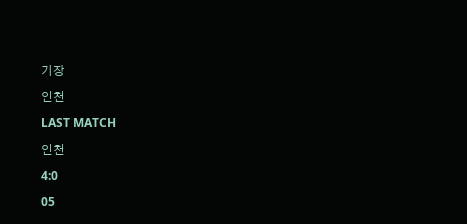기장

인천

LAST MATCH

인천

4:0

05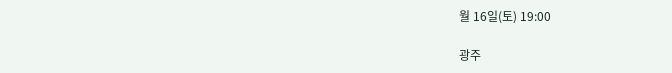월 16일(토) 19:00

광주